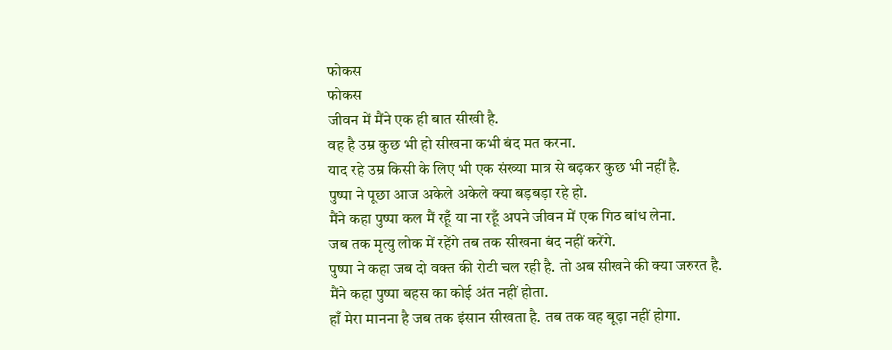फोकस
फोकस
जीवन में मैंने एक ही बात सीखी है.
वह है उम्र कुछ भी हो सीखना कभी बंद मत करना.
याद रहे उम्र किसी के लिए भी एक संख्या मात्र से बढ़कर कुछ भी नहीं है.
पुष्पा ने पूछा आज अकेले अकेले क्या बड़बड़ा रहे हो.
मैंने कहा पुष्पा कल मैं रहूँ या ना रहूँ अपने जीवन में एक गिठ बांध लेना.
जब तक मृत्यु लोक में रहेंगे तब तक सीखना बंद नहीं करेंगे.
पुष्पा ने कहा जब दो वक्त की रोटी चल रही है. तो अब सीखने की क्या जरुरत है.
मैंने कहा पुष्पा बहस का कोई अंत नहीं होता.
हाँ मेरा मानना है जब तक इंसान सीखता है. तब तक वह बूढ़ा नहीं होगा.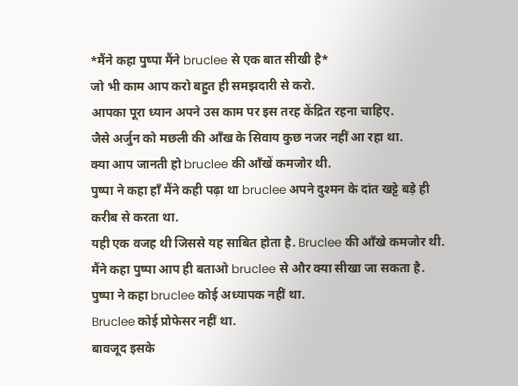*मैंने कहा पुष्पा मैंने bruclee से एक बात सीखी है*
जो भी काम आप करो बहुत ही समझदारी से करो.
आपका पूरा ध्यान अपने उस काम पर इस तरह केंद्रित रहना चाहिए.
जैसे अर्जुन को मछली की आँख के सिवाय कुछ नजर नहीं आ रहा था.
क्या आप जानती हो bruclee की आँखें कमजोर थी.
पुष्पा ने कहा हाँ मैंने कही पढ़ा था bruclee अपने दुश्मन के दांत खट्टे बड़े ही करीब से करता था.
यही एक वजह थी जिससे यह साबित होता है. Bruclee की आँखे कमजोर थी.
मैंने कहा पुष्पा आप ही बताओ bruclee से और क्या सीखा जा सकता है.
पुष्पा ने कहा bruclee कोई अध्यापक नहीं था.
Bruclee कोई प्रोफेसर नहीं था.
बावजूद इसके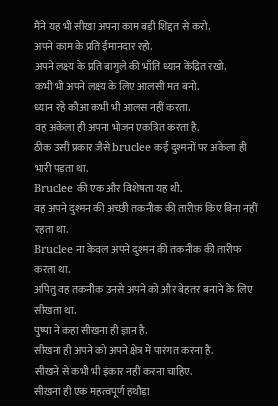मैंने यह भी सीखा अपना काम बड़ी शिद्दत से करो.
अपने काम के प्रति ईमानदार रहो.
अपने लक्ष्य के प्रति बागुले की भाँति ध्यान केंद्रित रखो.
कभी भी अपने लक्ष्य के लिए आलसी मत बनो.
ध्यान रहे कौआ कभी भी आलस नहीं करता.
वह अकेला ही अपना भोजन एकत्रित करता है.
ठीक उसी प्रकार जैसे bruclee कई दुश्मनों पर अकेला ही भारी पड़ता था.
Bruclee की एक और विशेषता यह थी.
वह अपने दुश्मन की अच्छी तकनीक की तारीफ़ किए बिना नहीं रहता था.
Bruclee ना केवल अपने दुश्मन की तकनीक की तारीफ करता था.
अपितु वह तकनीक उनसे अपने को और बेहतर बनाने के लिए सीखता था.
पुष्पा ने कहा सीखना ही ज्ञान है.
सीखना ही अपने को अपने क्षेत्र में पारंगत करना है.
सीखने से कभी भी इंकार नहीं करना चाहिए.
सीखना ही एक महत्वपूर्ण हथौड़ा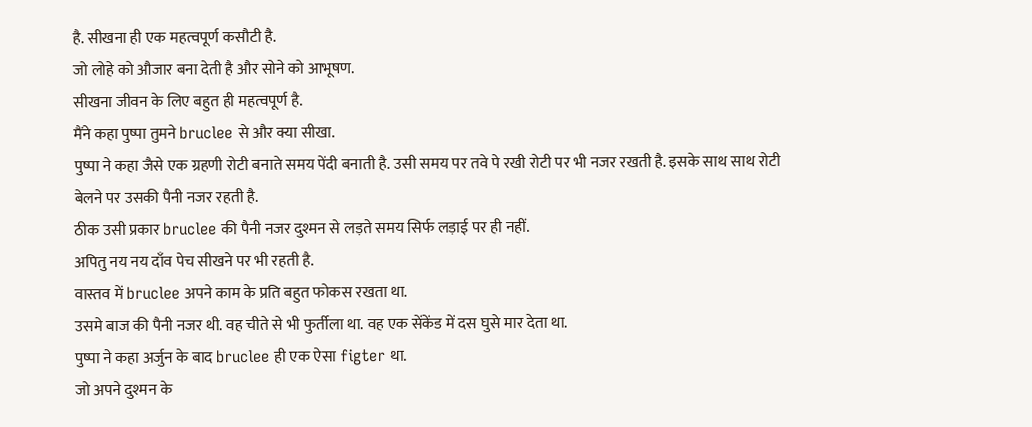है. सीखना ही एक महत्वपूर्ण कसौटी है.
जो लोहे को औजार बना देती है और सोने को आभूषण.
सीखना जीवन के लिए बहुत ही महत्वपूर्ण है.
मैंने कहा पुष्पा तुमने bruclee से और क्या सीखा.
पुष्पा ने कहा जैसे एक ग्रहणी रोटी बनाते समय पेंदी बनाती है. उसी समय पर तवे पे रखी रोटी पर भी नजर रखती है. इसके साथ साथ रोटी बेलने पर उसकी पैनी नजर रहती है.
ठीक उसी प्रकार bruclee की पैनी नजर दुश्मन से लड़ते समय सिर्फ लड़ाई पर ही नहीं.
अपितु नय नय दाँव पेच सीखने पर भी रहती है.
वास्तव में bruclee अपने काम के प्रति बहुत फोकस रखता था.
उसमे बाज की पैनी नजर थी. वह चीते से भी फुर्तीला था. वह एक सेंकेंड में दस घुसे मार देता था.
पुष्पा ने कहा अर्जुन के बाद bruclee ही एक ऐसा figter था.
जो अपने दुश्मन के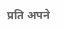प्रति अपने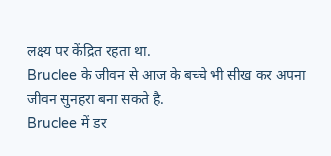लक्ष्य पर केंद्रित रहता था.
Bruclee के जीवन से आज के बच्चे भी सीख कर अपना जीवन सुनहरा बना सकते है.
Bruclee में डर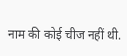नाम की कोई चीज नहीं थी.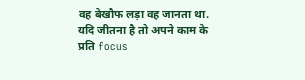वह बेखौफ लड़ा वह जानता था. यदि जीतना है तो अपने काम के प्रति focus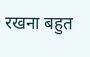रखना बहुत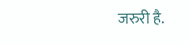जरुरी है.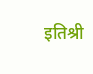इतिश्री